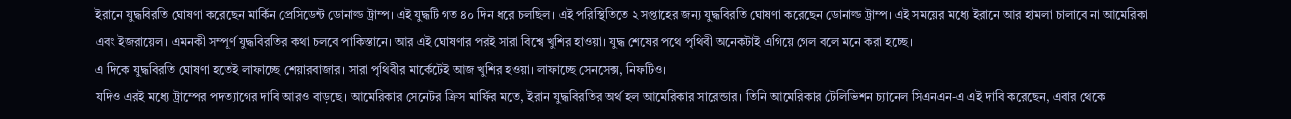ইরানে যুদ্ধবিরতি ঘোষণা করেছেন মার্কিন প্রেসিডেন্ট ডোনাল্ড ট্রাম্প। এই যুদ্ধটি গত ৪০ দিন ধরে চলছিল। এই পরিস্থিতিতে ২ সপ্তাহের জন্য যুদ্ধবিরতি ঘোষণা করেছেন ডোনাল্ড ট্রাম্প। এই সময়ের মধ্যে ইরানে আর হামলা চালাবে না আমেরিকা এবং ইজরায়েল। এমনকী সম্পূর্ণ যুদ্ধবিরতির কথা চলবে পাকিস্তানে। আর এই ঘোষণার পরই সারা বিশ্বে খুশির হাওয়া। যুদ্ধ শেষের পথে পৃথিবী অনেকটাই এগিয়ে গেল বলে মনে করা হচ্ছে।
এ দিকে যুদ্ধবিরতি ঘোষণা হতেই লাফাচ্ছে শেয়ারবাজার। সারা পৃথিবীর মার্কেটেই আজ খুশির হওয়া। লাফাচ্ছে সেনসেক্স, নিফটিও।
যদিও এরই মধ্যে ট্রাম্পের পদত্যাগের দাবি আরও বাড়ছে। আমেরিকার সেনেটর ক্রিস মার্ফির মতে, ইরান যুদ্ধবিরতির অর্থ হল আমেরিকার সারেন্ডার। তিনি আমেরিকার টেলিভিশন চ্যানেল সিএনএন-এ এই দাবি করেছেন, এবার থেকে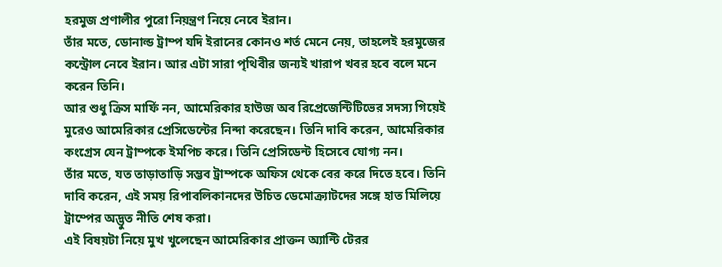হরমুজ প্রণালীর পুরো নিয়ন্ত্রণ নিয়ে নেবে ইরান।
তাঁর মতে, ডোনাল্ড ট্রাম্প যদি ইরানের কোনও শর্ত মেনে নেয়, তাহলেই হরমুজের কন্ট্রোল নেবে ইরান। আর এটা সারা পৃথিবীর জন্যই খারাপ খবর হবে বলে মনে করেন তিনি।
আর শুধু ক্রিস মার্ফি নন, আমেরিকার হাউজ অব রিপ্রেজেন্টিটিভের সদস্য গিয়েই মুরেও আমেরিকার প্রেসিডেন্টের নিন্দা করেছেন। তিনি দাবি করেন, আমেরিকার কংগ্রেস যেন ট্রাম্পকে ইমপিচ করে। তিনি প্রেসিডেন্ট হিসেবে যোগ্য নন।
তাঁর মতে, যত তাড়াতাড়ি সম্ভব ট্রাম্পকে অফিস থেকে বের করে দিতে হবে। তিনি দাবি করেন, এই সময় রিপাবলিকানদের উচিত ডেমোক্র্যাটদের সঙ্গে হাত মিলিয়ে ট্রাম্পের অদ্ভুত নীতি শেষ করা।
এই বিষয়টা নিয়ে মুখ খুলেছেন আমেরিকার প্রাক্তন অ্যান্টি টেরর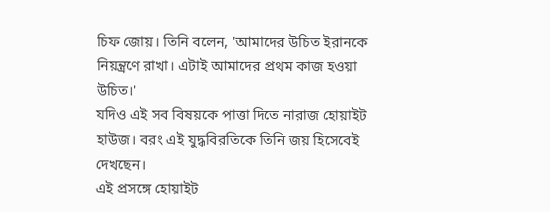চিফ জোয়। তিনি বলেন, 'আমাদের উচিত ইরানকে নিয়ন্ত্রণে রাখা। এটাই আমাদের প্রথম কাজ হওয়া উচিত।'
যদিও এই সব বিষয়কে পাত্তা দিতে নারাজ হোয়াইট হাউজ। বরং এই যুদ্ধবিরতিকে তিনি জয় হিসেবেই দেখছেন।
এই প্রসঙ্গে হোয়াইট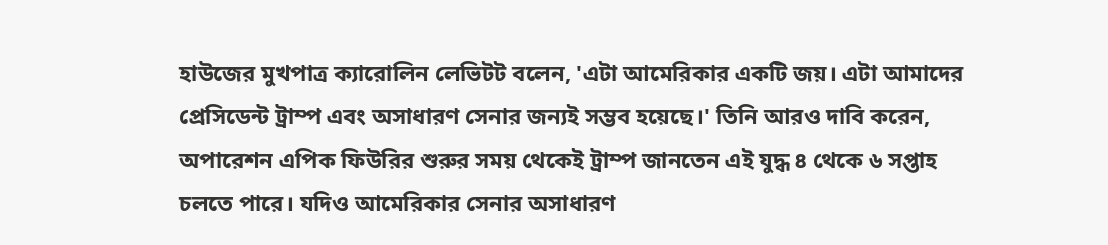হাউজের মুখপাত্র ক্যারোলিন লেভিটট বলেন, 'এটা আমেরিকার একটি জয়। এটা আমাদের প্রেসিডেন্ট ট্রাম্প এবং অসাধারণ সেনার জন্যই সম্ভব হয়েছে।' তিনি আরও দাবি করেন, অপারেশন এপিক ফিউরির শুরুর সময় থেকেই ট্রাম্প জানতেন এই যুদ্ধ ৪ থেকে ৬ সপ্তাহ চলতে পারে। যদিও আমেরিকার সেনার অসাধারণ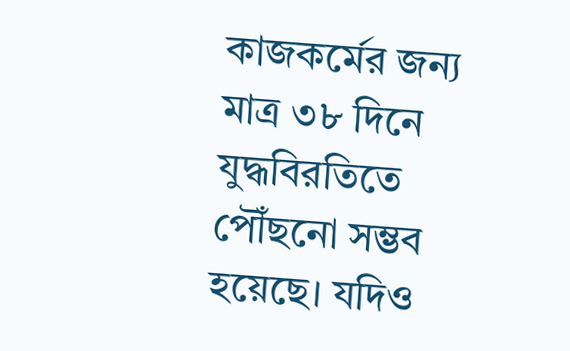কাজকর্মের জন্য মাত্র ৩৮ দিনে যুদ্ধবিরতিতে পৌঁছনো সম্ভব হয়েছে। যদিও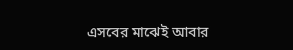এসবের মাঝেই আবার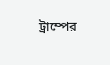ট্রাম্পের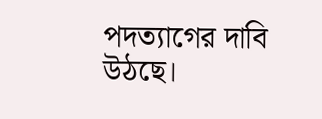পদত্যাগের দাবি উঠছে।